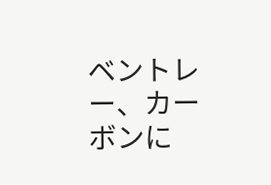ベントレー、カーボンに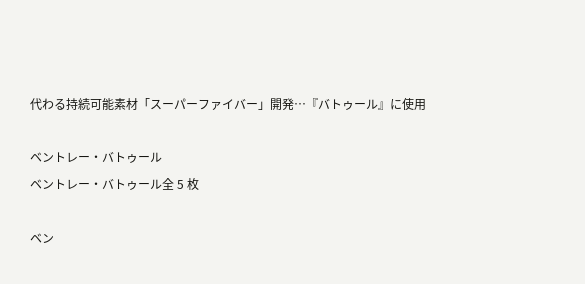代わる持続可能素材「スーパーファイバー」開発…『バトゥール』に使用

ベントレー・バトゥール
ベントレー・バトゥール全 5 枚

ベン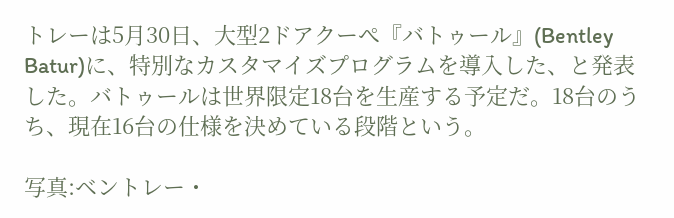トレーは5月30日、大型2ドアクーぺ『バトゥール』(Bentley Batur)に、特別なカスタマイズプログラムを導入した、と発表した。バトゥールは世界限定18台を生産する予定だ。18台のうち、現在16台の仕様を決めている段階という。

写真:ベントレー・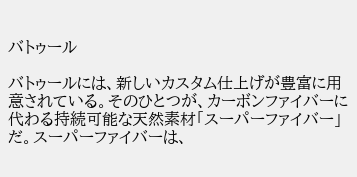バトゥール

バトゥールには、新しいカスタム仕上げが豊富に用意されている。そのひとつが、カーボンファイバーに代わる持続可能な天然素材「スーパーファイバー」だ。スーパーファイバーは、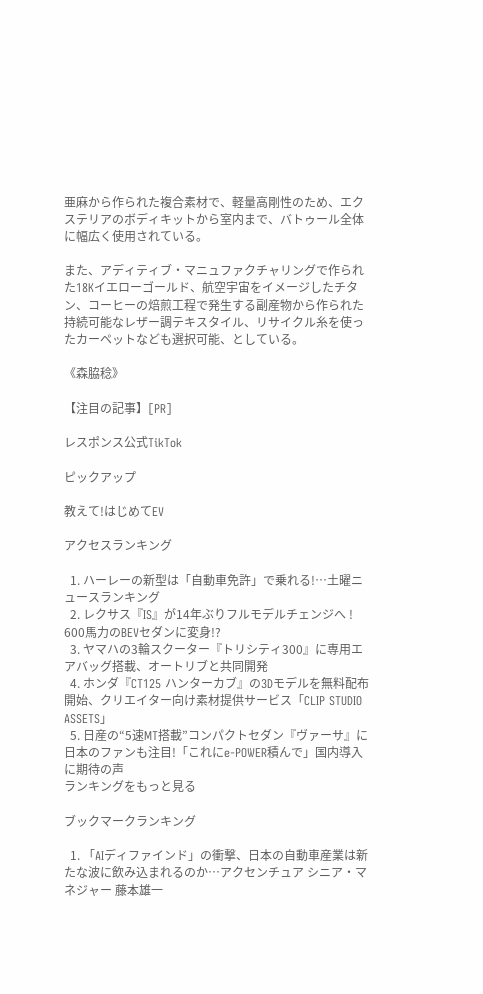亜麻から作られた複合素材で、軽量高剛性のため、エクステリアのボディキットから室内まで、バトゥール全体に幅広く使用されている。

また、アディティブ・マニュファクチャリングで作られた18Kイエローゴールド、航空宇宙をイメージしたチタン、コーヒーの焙煎工程で発生する副産物から作られた持続可能なレザー調テキスタイル、リサイクル糸を使ったカーペットなども選択可能、としている。

《森脇稔》

【注目の記事】[PR]

レスポンス公式TikTok

ピックアップ

教えて!はじめてEV

アクセスランキング

  1. ハーレーの新型は「自動車免許」で乗れる!…土曜ニュースランキング
  2. レクサス『IS』が14年ぶりフルモデルチェンジへ ! 600馬力のBEVセダンに変身!?
  3. ヤマハの3輪スクーター『トリシティ300』に専用エアバッグ搭載、オートリブと共同開発
  4. ホンダ『CT125 ハンターカブ』の3Dモデルを無料配布開始、クリエイター向け素材提供サービス「CLIP STUDIO ASSETS」
  5. 日産の“5速MT搭載”コンパクトセダン『ヴァーサ』に日本のファンも注目!「これにe-POWER積んで」国内導入に期待の声
ランキングをもっと見る

ブックマークランキング

  1. 「AIディファインド」の衝撃、日本の自動車産業は新たな波に飲み込まれるのか…アクセンチュア シニア・マネジャー 藤本雄一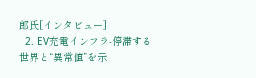郎氏[インタビュー]
  2. EV充電インフラ-停滞する世界と“異常値”を示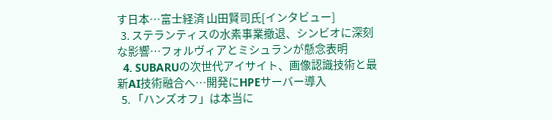す日本…富士経済 山田賢司氏[インタビュー]
  3. ステランティスの水素事業撤退、シンビオに深刻な影響…フォルヴィアとミシュランが懸念表明
  4. SUBARUの次世代アイサイト、画像認識技術と最新AI技術融合へ…開発にHPEサーバー導入
  5. 「ハンズオフ」は本当に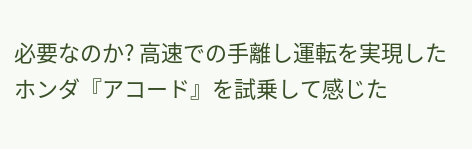必要なのか? 高速での手離し運転を実現したホンダ『アコード』を試乗して感じた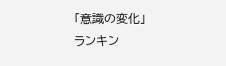「意識の変化」
ランキン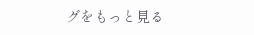グをもっと見る